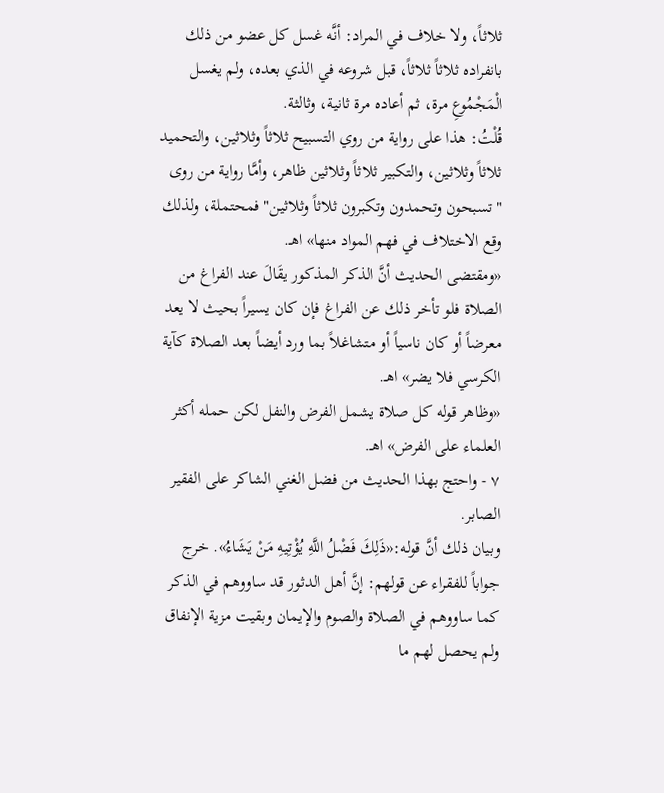ثلاثاً، ولا خلاف في المراد: أنَّه غسل كل عضو من ذلك بانفراده ثلاثاً ثلاثاً، قبل شروعه في الذي بعده، ولم يغسل الْمَجْمُوعِ مرة، ثم أعاده مرة ثانية، وثالثة.
قُلْتُ: هذا على رواية من روي التسبيح ثلاثاً وثلاثين، والتحميد ثلاثاً وثلاثين، والتكبير ثلاثاً وثلاثين ظاهر، وأمَّا رواية من روى "تسبحون وتحمدون وتكبرون ثلاثاً وثلاثين" فمحتملة، ولذلك وقع الاختلاف في فهم المواد منها» اهـ.
«ومقتضى الحديث أنَّ الذكر المذكور يقَالَ عند الفراغ من الصلاة فلو تأخر ذلك عن الفراغ فإن كان يسيراً بحيث لا يعد معرضاً أو كان ناسياً أو متشاغلاً بما ورد أيضاً بعد الصلاة كآية الكرسي فلا يضر» اهـ.
«وظاهر قوله كل صلاة يشمل الفرض والنفل لكن حمله أكثر العلماء على الفرض» اهـ.
٧ - واحتج بهذا الحديث من فضل الغني الشاكر على الفقير الصابر.
وبيان ذلك أنَّ قوله:«ذَلِكَ فَضْلُ اللَّهِ يُؤْتِيهِ مَنْ يَشَاءُ». خرج جواباً للفقراء عن قولهم: إنَّ أهل الدثور قد ساووهم في الذكر كما ساووهم في الصلاة والصوم والإيمان وبقيت مزية الإنفاق ولم يحصل لهم ما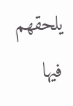يلحقهم فيها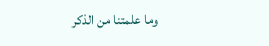وما علمتنا من الذكر